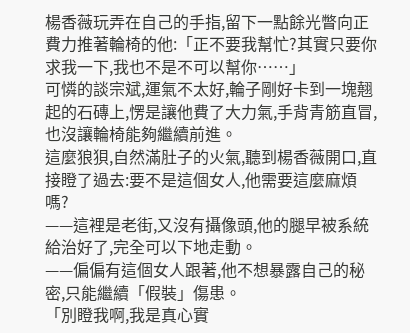楊香薇玩弄在自己的手指,留下一點餘光瞥向正費力推著輪椅的他:「正不要我幫忙?其實只要你求我一下,我也不是不可以幫你……」
可憐的談宗斌,運氣不太好,輪子剛好卡到一塊翹起的石磚上,愣是讓他費了大力氣,手背青筋直冒,也沒讓輪椅能夠繼續前進。
這麼狼狽,自然滿肚子的火氣,聽到楊香薇開口,直接瞪了過去:要不是這個女人,他需要這麼麻煩嗎?
——這裡是老街,又沒有攝像頭,他的腿早被系統給治好了,完全可以下地走動。
——偏偏有這個女人跟著,他不想暴露自己的秘密,只能繼續「假裝」傷患。
「別瞪我啊,我是真心實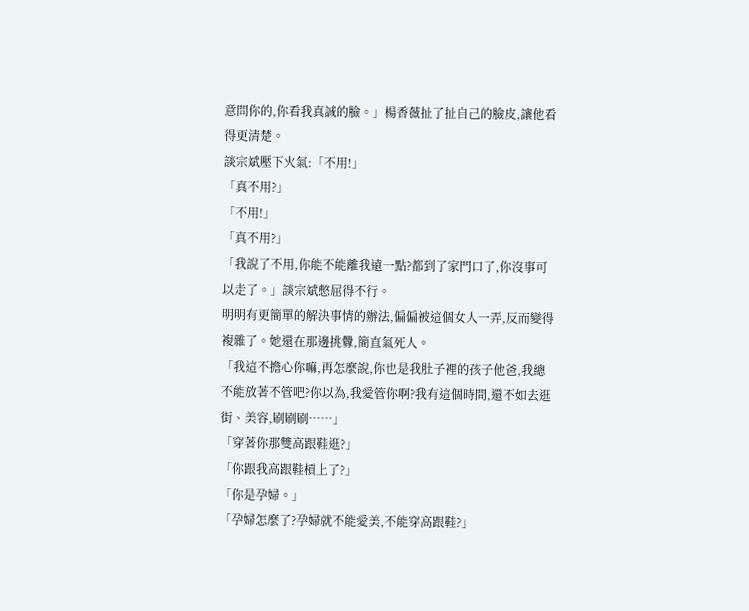意問你的,你看我真誠的臉。」楊香薇扯了扯自己的臉皮,讓他看得更清楚。
談宗斌壓下火氣:「不用!」
「真不用?」
「不用!」
「真不用?」
「我說了不用,你能不能離我遠一點?都到了家門口了,你沒事可以走了。」談宗斌憋屈得不行。
明明有更簡單的解決事情的辦法,偏偏被這個女人一弄,反而變得複雜了。她還在那邊挑釁,簡直氣死人。
「我這不擔心你嘛,再怎麼說,你也是我肚子裡的孩子他爸,我總不能放著不管吧?你以為,我愛管你啊?我有這個時間,還不如去逛街、美容,刷刷刷……」
「穿著你那雙高跟鞋逛?」
「你跟我高跟鞋槓上了?」
「你是孕婦。」
「孕婦怎麼了?孕婦就不能愛美,不能穿高跟鞋?」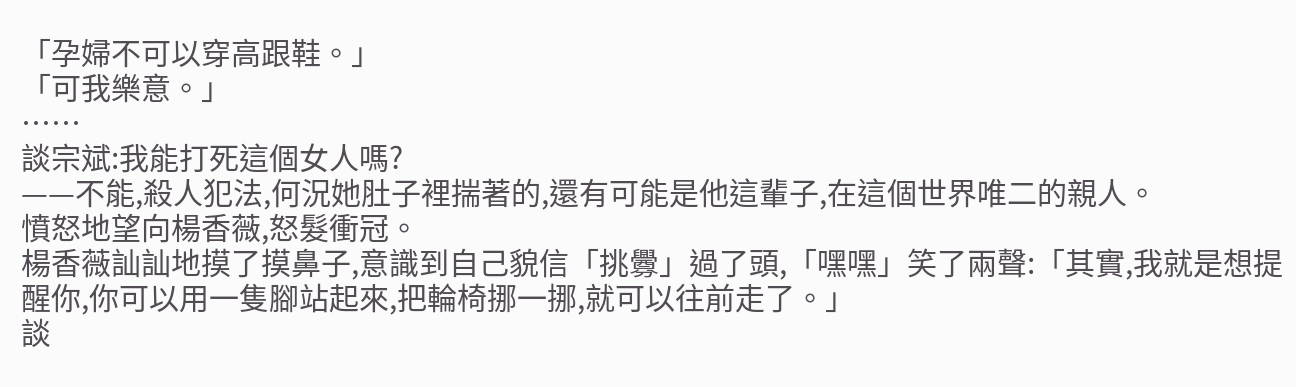「孕婦不可以穿高跟鞋。」
「可我樂意。」
……
談宗斌:我能打死這個女人嗎?
——不能,殺人犯法,何況她肚子裡揣著的,還有可能是他這輩子,在這個世界唯二的親人。
憤怒地望向楊香薇,怒髮衝冠。
楊香薇訕訕地摸了摸鼻子,意識到自己貌信「挑釁」過了頭,「嘿嘿」笑了兩聲:「其實,我就是想提醒你,你可以用一隻腳站起來,把輪椅挪一挪,就可以往前走了。」
談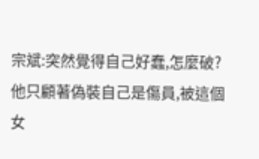宗斌:突然覺得自己好蠢,怎麼破?
他只顧著偽裝自己是傷員,被這個女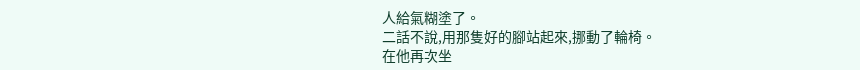人給氣糊塗了。
二話不說,用那隻好的腳站起來,挪動了輪椅。
在他再次坐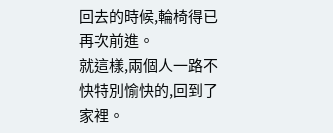回去的時候,輪椅得已再次前進。
就這樣,兩個人一路不快特別愉快的,回到了家裡。